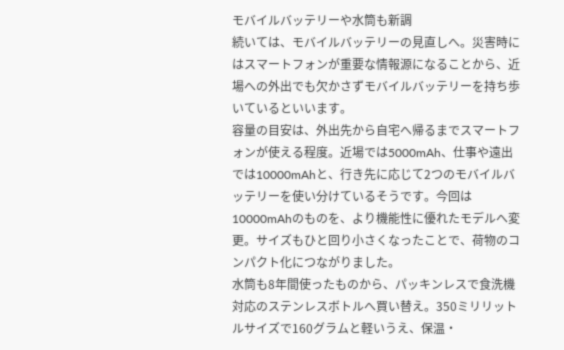モバイルバッテリーや水筒も新調
続いては、モバイルバッテリーの見直しへ。災害時にはスマートフォンが重要な情報源になることから、近場への外出でも欠かさずモバイルバッテリーを持ち歩いているといいます。
容量の目安は、外出先から自宅へ帰るまでスマートフォンが使える程度。近場では5000mAh、仕事や遠出では10000mAhと、行き先に応じて2つのモバイルバッテリーを使い分けているそうです。今回は10000mAhのものを、より機能性に優れたモデルへ変更。サイズもひと回り小さくなったことで、荷物のコンパクト化につながりました。
水筒も8年間使ったものから、パッキンレスで食洗機対応のステンレスボトルへ買い替え。350ミリリットルサイズで160グラムと軽いうえ、保温・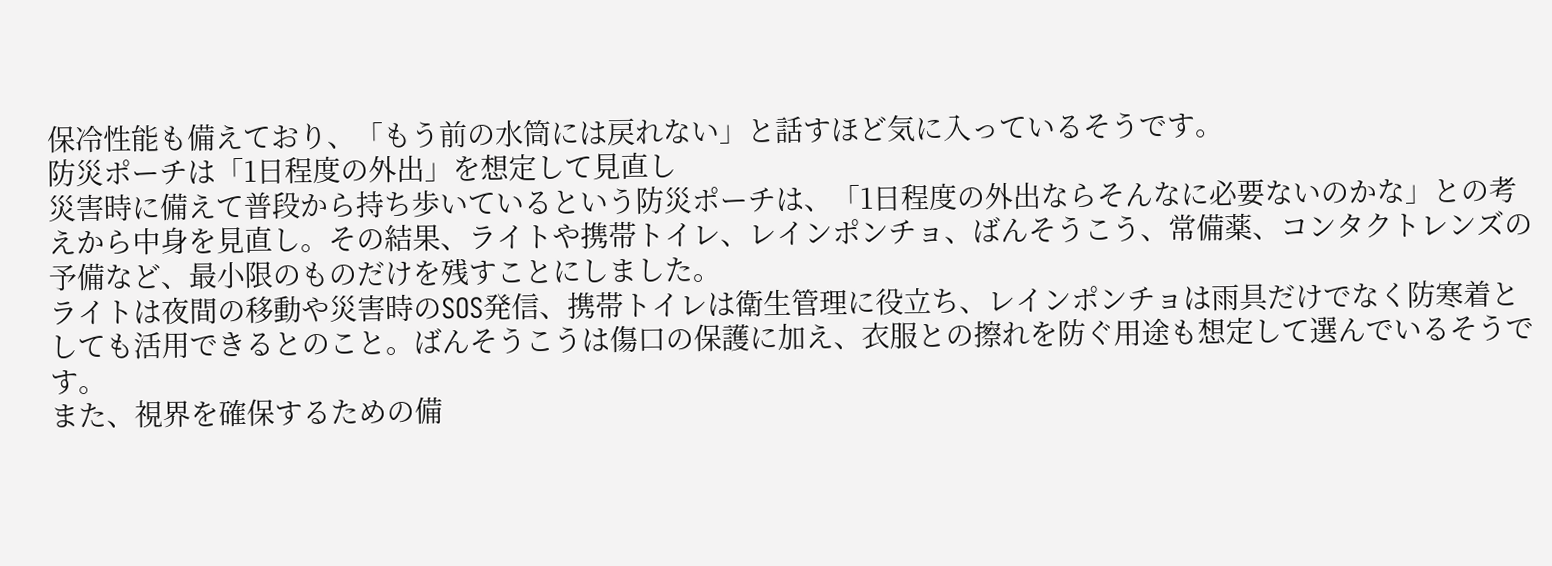保冷性能も備えており、「もう前の水筒には戻れない」と話すほど気に入っているそうです。
防災ポーチは「1日程度の外出」を想定して見直し
災害時に備えて普段から持ち歩いているという防災ポーチは、「1日程度の外出ならそんなに必要ないのかな」との考えから中身を見直し。その結果、ライトや携帯トイレ、レインポンチョ、ばんそうこう、常備薬、コンタクトレンズの予備など、最小限のものだけを残すことにしました。
ライトは夜間の移動や災害時のSOS発信、携帯トイレは衛生管理に役立ち、レインポンチョは雨具だけでなく防寒着としても活用できるとのこと。ばんそうこうは傷口の保護に加え、衣服との擦れを防ぐ用途も想定して選んでいるそうです。
また、視界を確保するための備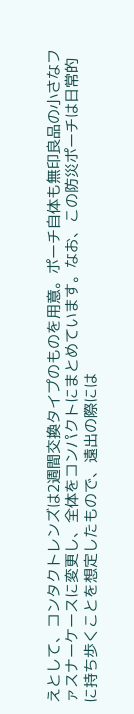えとして、コンタクトレンズは2週間交換タイプのものを用意。ポーチ自体も無印良品の小さなファスナーケースに変更し、全体をコンパクトにまとめています。なお、この防災ポーチは日常的に持ち歩くことを想定したもので、遠出の際には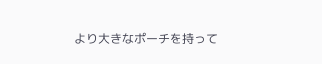より大きなポーチを持って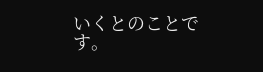いくとのことです。